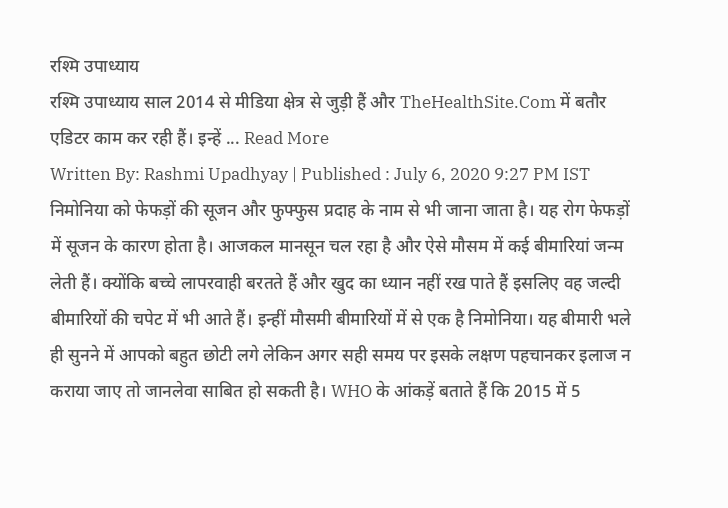रश्मि उपाध्याय
रश्मि उपाध्याय साल 2014 से मीडिया क्षेत्र से जुड़ी हैं और TheHealthSite.Com में बतौर एडिटर काम कर रही हैं। इन्हें ... Read More
Written By: Rashmi Upadhyay | Published : July 6, 2020 9:27 PM IST
निमोनिया को फेफड़ों की सूजन और फुफ्फुस प्रदाह के नाम से भी जाना जाता है। यह रोग फेफड़ों में सूजन के कारण होता है। आजकल मानसून चल रहा है और ऐसे मौसम में कई बीमारियां जन्म लेती हैं। क्योंकि बच्चे लापरवाही बरतते हैं और खुद का ध्यान नहीं रख पाते हैं इसलिए वह जल्दी बीमारियों की चपेट में भी आते हैं। इन्हीं मौसमी बीमारियों में से एक है निमोनिया। यह बीमारी भले ही सुनने में आपको बहुत छोटी लगे लेकिन अगर सही समय पर इसके लक्षण पहचानकर इलाज न कराया जाए तो जानलेवा साबित हो सकती है। WHO के आंकड़ें बताते हैं कि 2015 में 5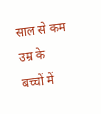साल से कम उम्र के बच्चों में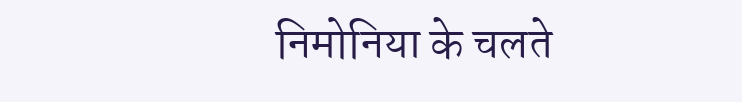निमोनिया के चलते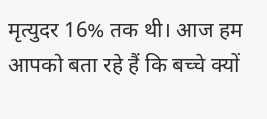मृत्युदर 16% तक थी। आज हम आपको बता रहे हैं कि बच्चे क्यों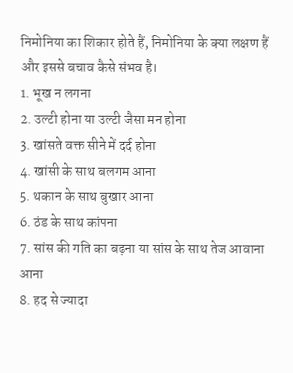निमोनिया का शिकार होते हैं, निमोनिया के क्या लक्षण हैं और इससे बचाव कैसे संभव है।
1. भूख न लगना
2. उल्टी होना या उल्टी जैसा मन होना
3. खांसते वक्त सीने में दर्द होना
4. खांसी के साथ बलगम आना
5. थकान के साथ बुखार आना
6. ठंड के साथ कांपना
7. सांस की गति का बढ़ना या सांस के साथ तेज आवाना आना
8. हद से ज्यादा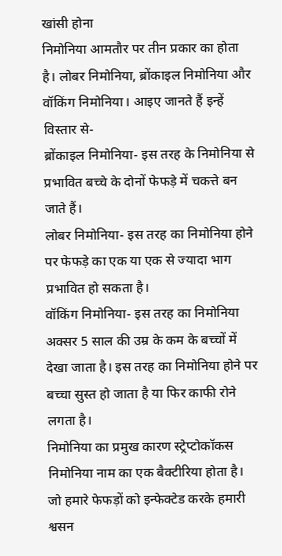खांसी होना
निमोनिया आमतौर पर तीन प्रकार का होता है। लोबर निमोनिया, ब्रोंकाइल निमोनिया और वॉकिंग निमोनिया। आइए जानते हैं इन्हें विस्तार से-
ब्रोंकाइल निमोनिया- इस तरह के निमोनिया से प्रभावित बच्चे के दोनों फेफड़े में चकत्ते बन जाते हैं।
लोबर निमोनिया- इस तरह का निमोनिया होने पर फेफड़े का एक या एक से ज्यादा भाग प्रभावित हो सकता है।
वॉकिंग निमोनिया- इस तरह का निमोनिया अक्सर 5 साल की उम्र के कम के बच्चों में देखा जाता है। इस तरह का निमोनिया होने पर बच्चा सुस्त हो जाता है या फिर काफी रोने लगता है।
निमोनिया का प्रमुख कारण स्ट्रेप्टोकॉकस निमोनिया नाम का एक बैक्टीरिया होता है। जो हमारे फेफड़ों को इन्फेक्टेड करके हमारी श्वसन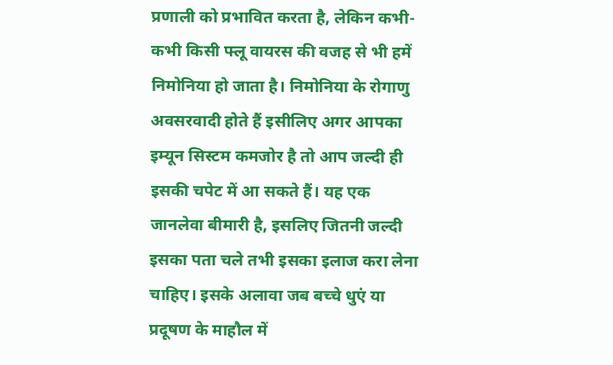प्रणाली को प्रभावित करता है, लेकिन कभी-कभी किसी फ्लू वायरस की वजह से भी हमें निमोनिया हो जाता है। निमोनिया के रोगाणु अवसरवादी होते हैं इसीलिए अगर आपका इम्यून सिस्टम कमजोर है तो आप जल्दी ही इसकी चपेट में आ सकते हैं। यह एक जानलेवा बीमारी है, इसलिए जितनी जल्दी इसका पता चले तभी इसका इलाज करा लेना चाहिए। इसके अलावा जब बच्चे धुएं या प्रदूषण के माहौल में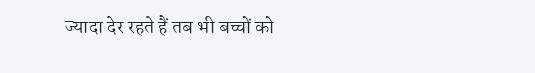ज्यादा देर रहते हैं तब भी बच्चों को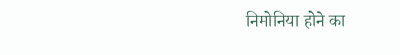निमोनिया होने का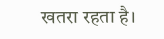खतरा रहता है।